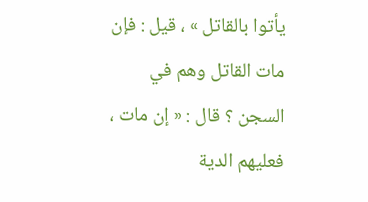يأتوا بالقاتل » ، قيل : فإن مات القاتل وهم في السجن ؟ قال : « إن مات ، فعليهم الدية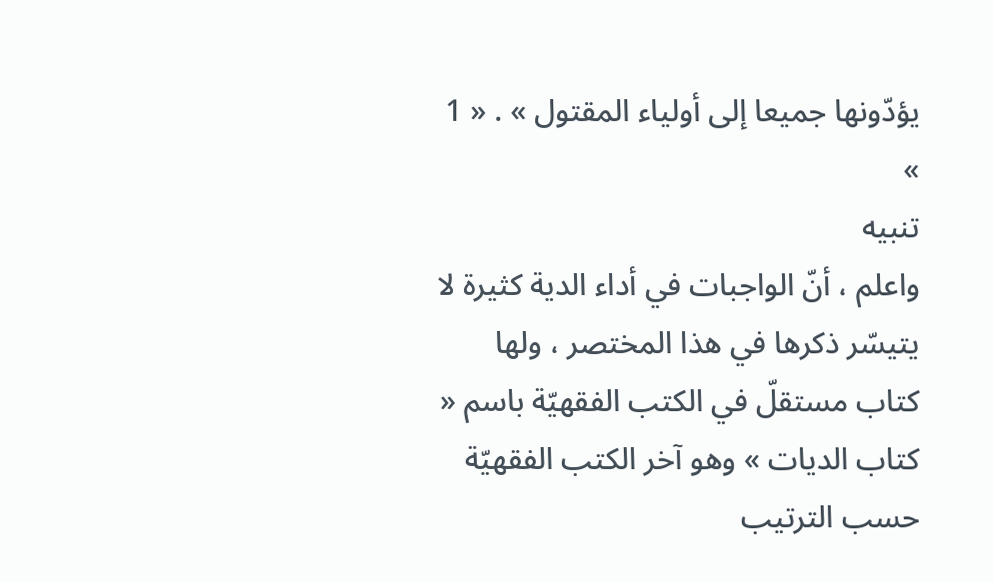يؤدّونها جميعا إلى أولياء المقتول » . « 1 »
تنبيه
واعلم ، أنّ الواجبات في أداء الدية كثيرة لا يتيسّر ذكرها في هذا المختصر ، ولها كتاب مستقلّ في الكتب الفقهيّة باسم « كتاب الديات » وهو آخر الكتب الفقهيّة حسب الترتيب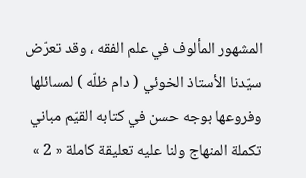المشهور المألوف في علم الفقه ، وقد تعرّض سيّدنا الأستاذ الخوئي ( دام ظلّه ) لمسائلها وفروعها بوجه حسن في كتابه القيّم مباني تكملة المنهاج ولنا عليه تعليقة كاملة « 2 »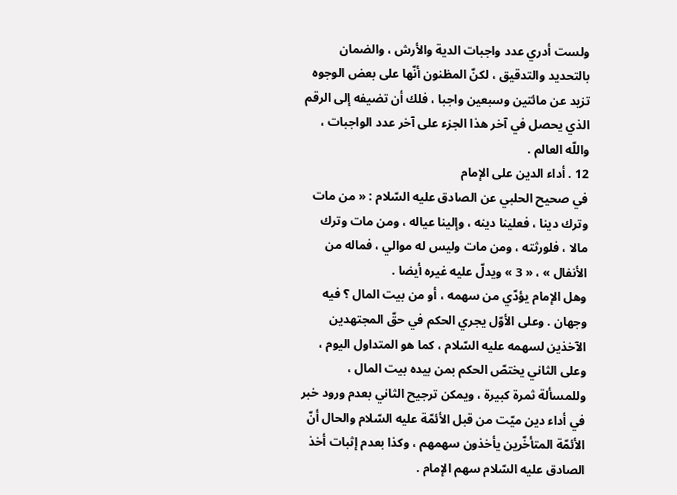ولست أدري عدد واجبات الدية والأرش ، والضمان بالتحديد والتدقيق ، لكنّ المظنون أنّها على بعض الوجوه تزيد عن مائتين وسبعين واجبا ، فلك أن تضيفه إلى الرقم الذي يحصل في آخر هذا الجزء على آخر عدد الواجبات ، واللّه العالم .
12 . أداء الدين على الإمام
في صحيح الحلبي عن الصادق عليه السّلام : « من مات وترك دينا ، فعلينا دينه ، وإلينا عياله ، ومن مات وترك مالا ، فلورثته ، ومن مات وليس له موالي ، فماله من الأنفال » ، « 3 » ويدلّ عليه غيره أيضا .
وهل الإمام يؤدّي من سهمه ، أو من بيت المال ؟ فيه وجهان . وعلى الأوّل يجري الحكم في حقّ المجتهدين الآخذين لسهمه عليه السّلام ، كما هو المتداول اليوم ، وعلى الثاني يختصّ الحكم بمن بيده بيت المال ، وللمسألة ثمرة كبيرة ، ويمكن ترجيح الثاني بعدم ورود خبر في أداء دين ميّت من قبل الأئمّة عليه السّلام والحال أنّ الأئمّة المتأخّرين يأخذون سهمهم ، وكذا بعدم إثبات أخذ الصادق عليه السّلام سهم الإمام .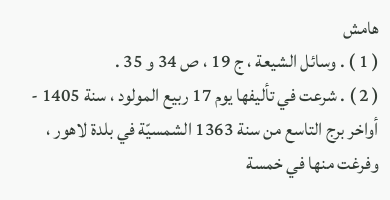هامش
( 1 ) . وسائل الشيعة ، ج 19 ، ص 34 و 35 .
( 2 ) . شرعت في تأليفها يوم 17 ربيع المولود ، سنة 1405 - أواخر برج التاسع من سنة 1363 الشمسيّة في بلدة لاهور ، وفرغت منها في خمسة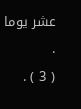عشر يوما .
( 3 ) .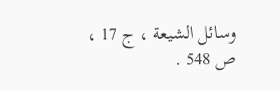وسائل الشيعة ، ج 17 ، ص 548 .